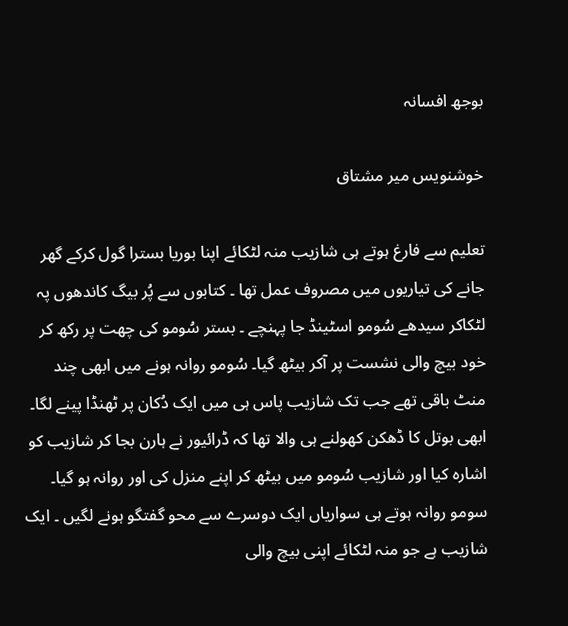بوجھ افسانہ

خوشنویس میر مشتاق

تعلیم سے فارغ ہوتے ہی شازیب منہ لٹکائے اپنا بوریا بسترا گول کرکے گھر جانے کی تیاریوں میں مصروف عمل تھا ۔ کتابوں سے پُر بیگ کاندھوں پہ لٹکاکر سیدھے سُومو اسٹینڈ جا پہنچے ۔ بستر سُومو کی چھت پر رکھ کر خود بیچ والی نشست پر آکر بیٹھ گیا۔ سُومو روانہ ہونے میں ابھی چند منٹ باقی تھے جب تک شازیب پاس ہی میں ایک دُکان پر ٹھنڈا پینے لگا۔ ابھی بوتل کا ڈھکن کھولنے ہی والا تھا کہ ڈرائیور نے ہارن بجا کر شازیب کو اشارہ کیا اور شازیب سُومو میں بیٹھ کر اپنے منزل کی اور روانہ ہو گیا۔
سومو روانہ ہوتے ہی سواریاں ایک دوسرے سے محو گفتگو ہونے لگیں ۔ ایک شازیب ہے جو منہ لٹکائے اپنی بیچ والی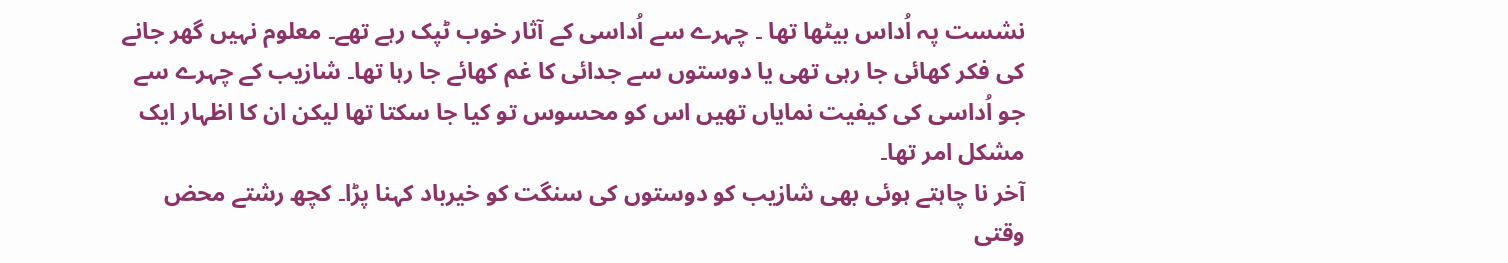نشست پہ اُداس بیٹھا تھا ۔ چہرے سے اُداسی کے آثار خوب ٹپک رہے تھے۔ معلوم نہیں گھر جانے کی فکر کھائی جا رہی تھی یا دوستوں سے جدائی کا غم کھائے جا رہا تھا۔ شازیب کے چہرے سے جو اُداسی کی کیفیت نمایاں تھیں اس کو محسوس تو کیا جا سکتا تھا لیکن ان کا اظہار ایک مشکل امر تھا۔
آخر نا چاہتے ہوئی بھی شازیب کو دوستوں کی سنگت کو خیرباد کہنا پڑا۔ کچھ رشتے محض وقتی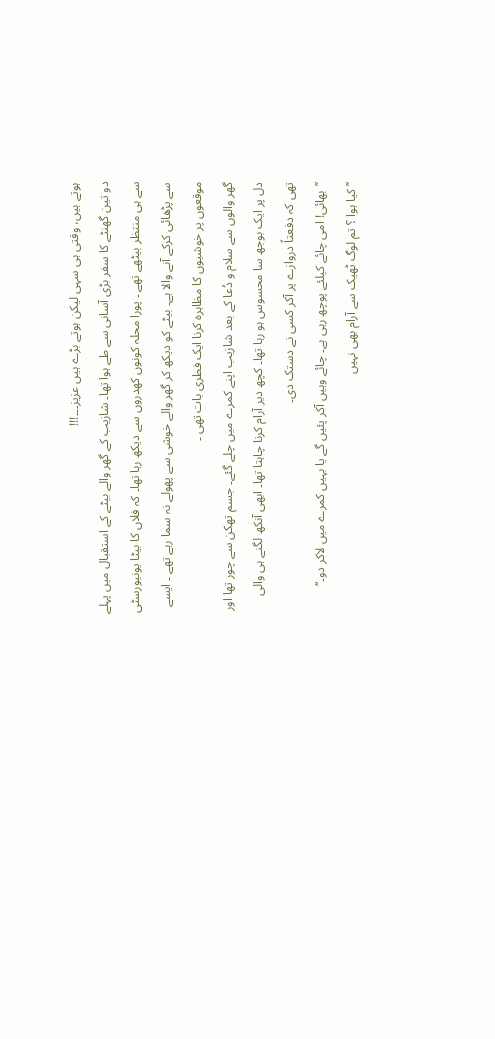ہوتے ہیں، وقتی ہی سہی لیکن ہوتے بڑے ہیں عزیز۔۔۔!!!
دو تین گھنٹے کا سفر بڑی آسانی سے طے ہوا تھا۔ شازیب کے گھر والے بیٹے کے استقبال میں پہلے سے ہی منتظر بیٹھے تھے ۔ پورا محلہ کونوں کھدروں سے دیکھ رہا تھا۔ کہ فلاں کا بیٹا یونیورسٹی سے پڑھائی کرکے آنے والا ہے۔ بیٹے کو دیکھ کر گھر والے خوشی سے پھولے نہ سما رہے تھے ۔ ایسے موقعوں پر خوشیوں کا مظاہرہ کرنا ایک فطری بات تھی ۔
گھر والوں سے سلام و دُعا کے بعد شازیب اپنے کمرے میں چلے گئے۔ جسم تھکن سے چور تھا اور دل پر ایک بوجھ سا محسوس ہو رہا تھا۔ کچھ دیر آرام کرنا چاہتا تھا۔ ابھی آنکھ لگنے ہی والی تھی کہ دفعتاً دروازے پر آکر کسی نے دستک دی۔
’’بھائی! امی چائے کیلئے پوچھ رہی ہے۔ چائے وہیں آکر پئیں گے یا بہیں کمرے میں لاکر دو۔‘‘
’’ کیا ہوا ؟ تم لوگ ٹھیک سے آرام بھی نہیں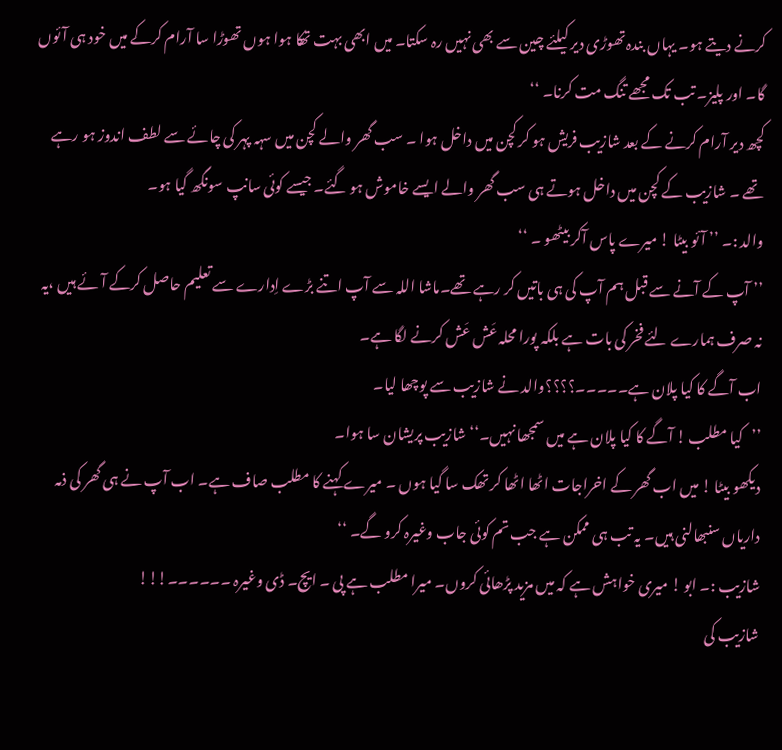کرنے دیتے ہو۔ یہاں بندہ تھوڑی دیر کیلئے چین سے بھی نہیں رہ سکتا۔ میں ابھی بہت تھکا ہوا ہوں تھوڑا سا آرام کرکے میں خود ہی آئوں گا۔ اور پلیز۔ تب تک مجھے تنگ مت کرنا۔ ‘‘
کچھ دیر آرام کرنے کے بعد شازیب فریش ہو کر کچن میں داخل ہوا ۔ سب گھر والے کچن میں سہہ پہر کی چائے سے لطف اندوز ہو رہے تھے ۔ شازیب کے کچن میں داخل ہوتے ہی سب گھر والے ایسے خاموش ہو گئے۔ جیسے کوئی سانپ سونگھ گیا ہو۔
والد :۔ ’’ آئو بیٹا ! میرے پاس آکر بیٹھو ۔ ‘‘
’’ آپ کے آنے سے قبل ہم آپ کی ہی باتیں کر رہے تھے۔ماشا اللہ سے آپ اتنے بڑے اِدارے سے تعلیم حاصل کرکے آئے ہیں ،یہ نہ صرف ہمارے لئے فخر کی بات ہے بلکہ پورا محلہ عَش عَش کرنے لگا ہے۔
اب آگے کا کیا پلان ہے۔۔۔۔۔؟؟؟؟والد نے شازیب سے پوچھا لیا۔
’’کیا مطلب ! آگے کا کیا پلان ہے میں سمجھا نہیں۔‘‘شازیب پریشان سا ہوا۔
دیکھو بیٹا ! میں اب گھر کے اخراجات اٹھا اٹھا کر تھک سا گیا ہوں ۔ میرے کہنے کا مطلب صاف ہے۔ اب آپ نے ہی گھر کی ذمہ داریاں سنبھالنی ہیں۔ یہ تب ہی ممکن ہے جب تم کوئی جاب وغیرہ کرو گے۔ ‘‘
شازیب :۔ ابو ! میری خواہش ہے کہ میں مزید پڑھائی کروں۔ میرا مطلب ہے پی ۔ ایچ۔ ڈی وغیرہ ۔۔۔۔۔۔!!!
شازیب کی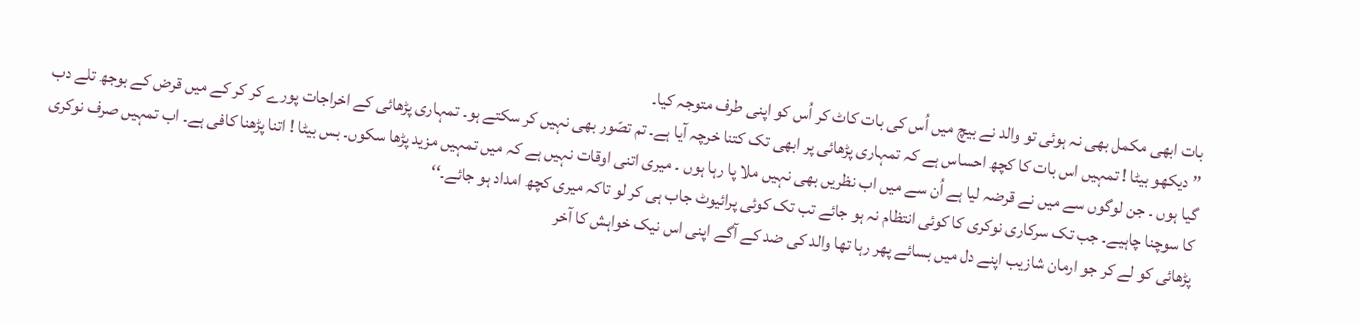بات ابھی مکمل بھی نہ ہوئی تو والد نے بیچ میں اُس کی بات کاٹ کر اُس کو اپنی طرف متوجہ کیا۔
’’ دیکھو بیٹا ! تمہیں اس بات کا کچھ احساس ہے کہ تمہاری پڑھائی پر ابھی تک کتنا خرچہ آیا ہے۔ تم تصّور بھی نہیں کر سکتے ہو۔ تمہاری پڑھائی کے اخراجات پورے کر کر کے میں قرض کے بوجھ تلے دب گیا ہوں ۔ جن لوگوں سے میں نے قرضہ لیا ہے اُن سے میں اب نظریں بھی نہیں ملا پا رہا ہوں ۔ میری اتنی اوقات نہیں ہے کہ میں تمہیں مزید پڑھا سکوں۔ بس بیٹا ! اتنا پڑھنا کافی ہے۔ اب تمہیں صرف نوکری کا سوچنا چاہیے۔ جب تک سرکاری نوکری کا کوئی انتظام نہ ہو جائے تب تک کوئی پرائیوٹ جاب ہی کر لو تاکہ میری کچھ امداد ہو جائے۔‘‘
پڑھائی کو لے کر جو ارمان شازیب اپنے دل میں بسائے پھر رہا تھا والد کی ضد کے آگے اپنی اس نیک خواہش کا آخر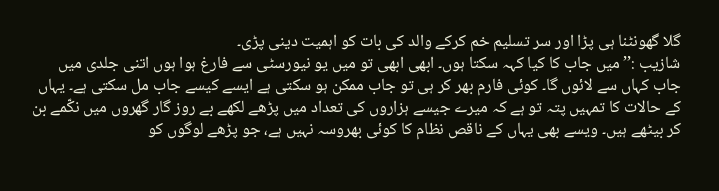گلا گھونٹنا ہی پڑا اور سر تسلیم خم کرکے والد کی بات کو اہمیت دینی پڑی۔
شازیب :’’میں جاب کا کیا کہہ سکتا ہوں۔ ابھی ابھی تو میں یو نیورسٹی سے فارغ ہوا ہوں اتنی جلدی میں جاب کہاں سے لائوں گا۔ کوئی فارم بھر کر ہی تو جاب ممکن ہو سکتی ہے ایسے کیسے جاب مل سکتی ہے۔ یہاں کے حالات کا تمہیں پتہ تو ہے کہ میرے جیسے ہزاروں کی تعداد میں پڑھے لکھے بے روز گار گھروں میں نکّمے بن کر بیٹھے ہیں۔ ویسے بھی یہاں کے ناقص نظام کا کوئی بھروسہ نہیں ہے، جو پڑھے لوگوں کو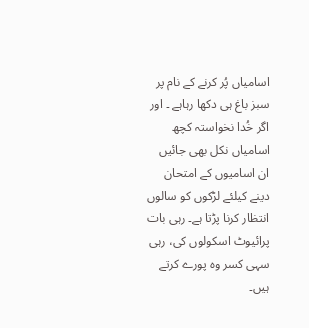اسامیاں پُر کرنے کے نام پر سبز باغ ہی دکھا رہاہے ۔ اور اگر خُدا نخواستہ کچھ اسامیاں نکل بھی جائیں ان اسامیوں کے امتحان دینے کیلئے لڑکوں کو سالوں انتظار کرنا پڑتا ہے۔ رہی بات پرائیوٹ اسکولوں کی، رہی سہی کسر وہ پورے کرتے ہیں۔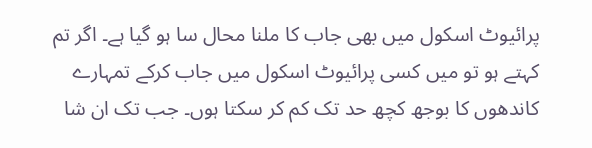پرائیوٹ اسکول میں بھی جاب کا ملنا محال سا ہو گیا ہے۔ اگر تم کہتے ہو تو میں کسی پرائیوٹ اسکول میں جاب کرکے تمہارے کاندھوں کا بوجھ کچھ حد تک کم کر سکتا ہوں۔ جب تک ان شا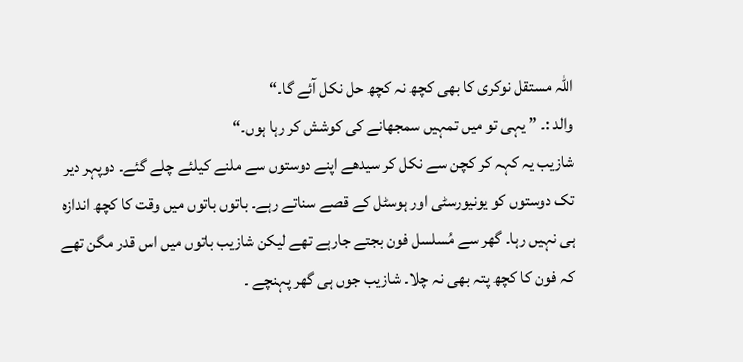اللہ مستقل نوکری کا بھی کچھ نہ کچھ حل نکل آئے گا۔“
والد :۔ ” یہی تو میں تمہیں سمجھانے کی کوشش کر رہا ہوں۔“
شازیب یہ کہہ کر کچن سے نکل کر سیدھے اپنے دوستوں سے ملنے کیلئے چلے گئے۔ دوپہر دیر تک دوستوں کو یونیورسٹی اور ہوسٹل کے قصے سناتے رہے۔ باتوں باتوں میں وقت کا کچھ اندازہ ہی نہیں رہا۔ گھر سے مُسلسل فون بجتے جارہے تھے لیکن شازیب باتوں میں اس قدر مگن تھے کہ فون کا کچھ پتہ بھی نہ چلا۔ شازیب جوں ہی گھر پہنچے ۔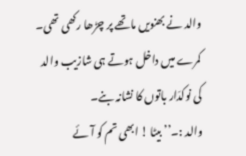والد نے بھنویں ماتھے پر چڑھا رکھی تھی۔ کمرے میں داخل ہوتے ہی شازیب والد کی نوکدَار باتوں کا نشانہ بنے۔
والد :۔’’ بیٹا ! ابھی تم کو آئے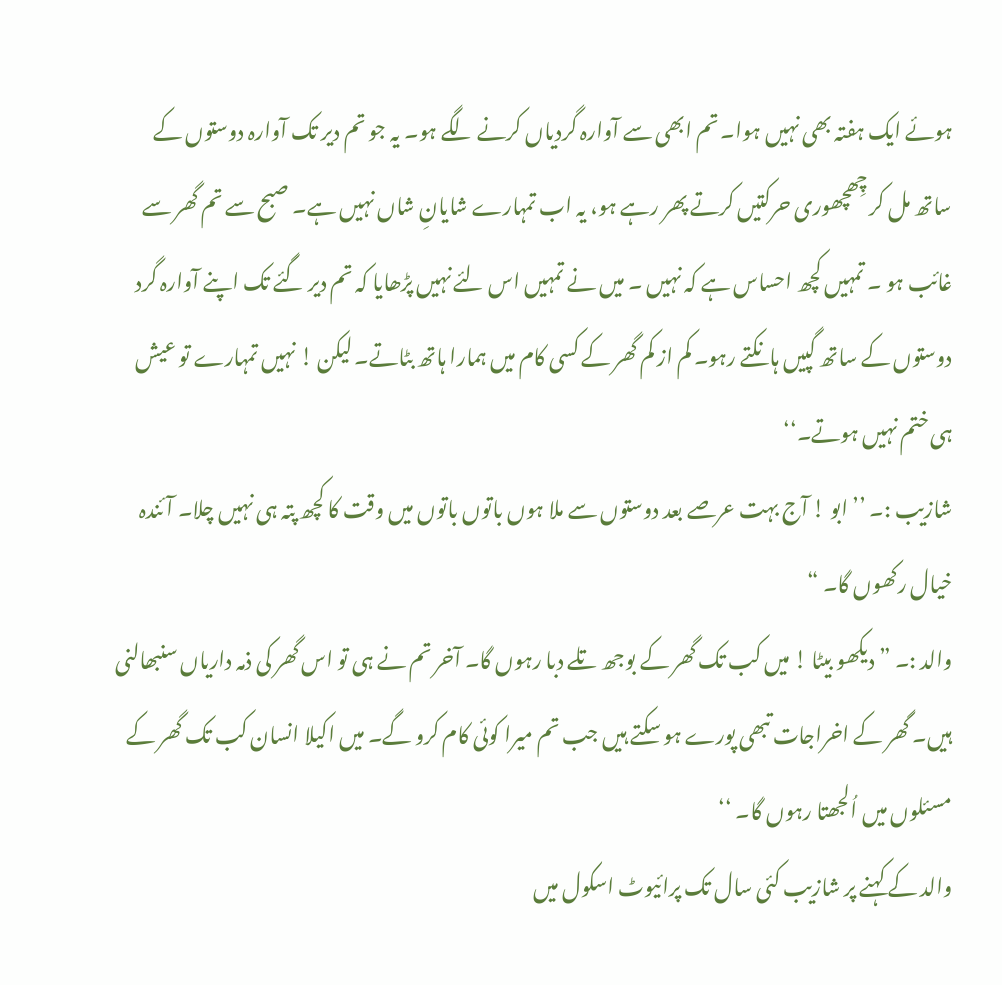ہوئے ایک ہفتہ بھی نہیں ہوا۔ تم ابھی سے آوارہ گردیاں کرنے لگے ہو۔ یہ جو تم دیر تک آوارہ دوستوں کے ساتھ مل کر چِھچھوری حرکتیں کرتے پھر رہے ہو، یہ اب تمہارے شایانِ شاں نہیں ہے۔ صبح سے تم گھر سے غائب ہو ۔ تمہیں کچھ احساس ہے کہ نہیں ۔ میں نے تمہیں اس لئے نہیں پڑھایا کہ تم دیر گئے تک اپنے آوارہ گرد دوستوں کے ساتھ گپیں ہانکتے رہو۔ کم از کم گھر کے کسی کام میں ہمارا ہاتھ بٹاتے۔ لیکن ! نہیں تمہارے تو عیش ہی ختم نہیں ہوتے۔‘‘
شازیب :۔ ’’ ابو ! آج بہت عرصے بعد دوستوں سے ملا ہوں باتوں باتوں میں وقت کا کچھ پتہ ہی نہیں چلا۔ آئندہ خیال رکھوں گا۔ “
والد :۔ ” دیکھو بیٹا ! میں کب تک گھر کے بوجھ تلے دبا رہوں گا۔ آخر تم نے ہی تو اس گھر کی ذمہ داریاں سنبھالنی ہیں۔ گھر کے اخراجات تبھی پورے ہو سکتے ہیں جب تم میرا کوئی کام کرو گے۔ میں اکیلا انسان کب تک گھر کے مسئلوں میں اُلجھتا رہوں گا۔ ‘‘
والد کے کہنے پر شازیب کئی سال تک پرائیوٹ اسکول میں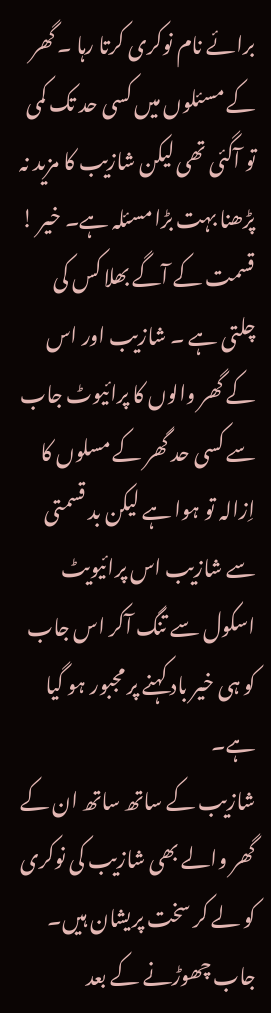برائے نام نوکری کرتا رہا ۔ گھر کے مسئلوں میں کسی حد تک کمی تو آگئی تھی لیکن شازیب کا مزید نہ پڑھنا بہت بڑا مسئلہ ہے۔ خیر ! قسمت کے آگے بھلا کس کی چلتی ہے ۔ شازیب اور اس کے گھر والوں کا پرائیوٹ جاب سے کسی حد گھر کے مسلوں کا اِزالہ تو ہوا ہے لیکن بد قسمتی سے شازیب اس پرائیویٹ اسکول سے تنگ آکر اس جاب کو ہی خیر باد کہنے پر مجبور ہو گیا ہے۔
شازیب کے ساتھ ساتھ ان کے گھر والے بھی شازیب کی نوکری کو لے کر سخت پریشان ہیں۔ جاب چھوڑنے کے بعد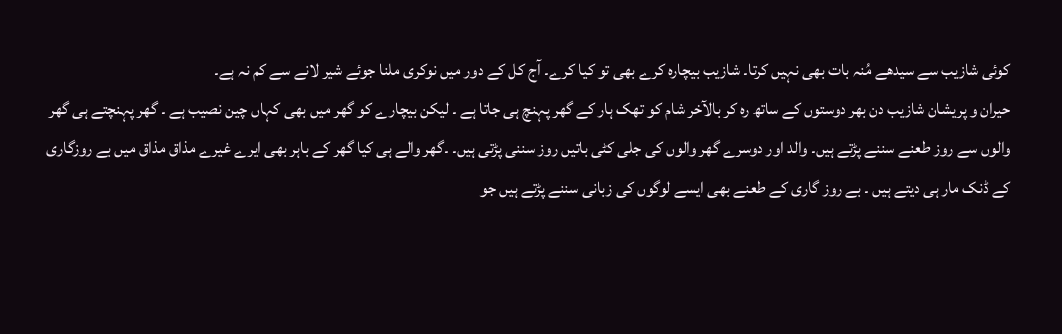کوئی شازیب سے سیدھے مُنہ بات بھی نہیں کرتا۔ شازیب بیچارہ کرے بھی تو کیا کرے۔ آج کل کے دور میں نوکری ملنا جوئے شیر لانے سے کم نہ ہے۔
حیران و پریشان شازیب دن بھر دوستوں کے ساتھ رہ کر بالآخر شام کو تھک ہار کے گھر پہنچ ہی جاتا ہے ۔ لیکن بیچارے کو گھر میں بھی کہاں چین نصیب ہے ۔ گھر پہنچتے ہی گھر والوں سے روز طعنے سننے پڑتے ہیں۔ والد اور دوسرے گھر والوں کی جلی کٹی باتیں روز سننی پڑتی ہیں۔ ۔گھر والے ہی کیا گھر کے باہر بھی ایرے غیرے مذاق مذاق میں بے روزگاری کے ڈنک مار ہی دیتے ہیں ۔ بے روز گاری کے طعنے بھی ایسے لوگوں کی زبانی سننے پڑتے ہیں جو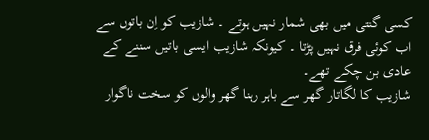کسی گنتی میں بھی شمار نہیں ہوتے ۔ شازیب کو اِن باتوں سے اب کوئی فرق نہیں پڑتا ۔ کیونکہ شازیب ایسی باتیں سننے کے عادی بن چکے تھے۔
شازیب کا لگاتار گھر سے باہر رہنا گھر والوں کو سخت ناگوار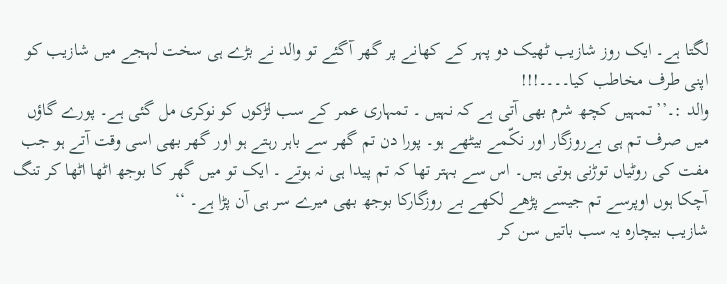لگتا ہے۔ ایک روز شازیب ٹھیک دو پہر کے کھانے پر گھر آگئے تو والد نے بڑے ہی سخت لہجے میں شازیب کو اپنی طرف مخاطب کیا۔۔۔۔!!!
والد :۔’’ تمہیں کچھ شرم بھی آتی ہے کہ نہیں ۔ تمہاری عمر کے سب لڑکوں کو نوکری مل گئی ہے۔ پورے گاؤں میں صرف تم ہی بےروزگار اور نکّمے بیٹھے ہو۔ پورا دن تم گھر سے باہر رہتے ہو اور گھر بھی اسی وقت آتے ہو جب مفت کی روٹیاں توڑنی ہوتی ہیں۔ اس سے بہتر تھا کہ تم پیدا ہی نہ ہوتے ۔ ایک تو میں گھر کا بوجھ اٹھا اٹھا کر تنگ آچکا ہوں اوپرسے تم جیسے پڑھے لکھے بے روزگارکا بوجھ بھی میرے سر ہی آن پڑا ہے۔ ‘‘
شازیب بیچارہ یہ سب باتیں سن کر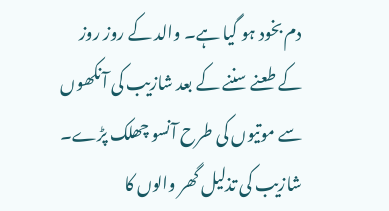دم بخود ہو گیا ہے۔ والد کے روز روز کے طعنے سننے کے بعد شازیب کی آنکھوں سے موتیوں کی طرح آنسو چھلک پڑے۔ شازیب کی تذلیل گھر والوں کا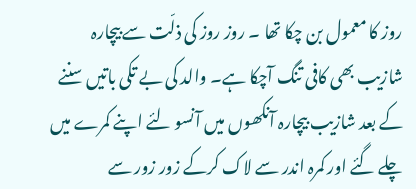روز کا معمول بن چکا تھا ۔ روز روز کی ذلّت سے بیچارہ شازیب بھی کافی تنگ آچکا ہے۔ والد کی بے تکی باتیں سننے کے بعد شازیب بیچارہ آنکھوں میں آنسو لئے اپنے کمرے میں چلے گئے اور کمرہ اندر سے لاک کرکے زور زور سے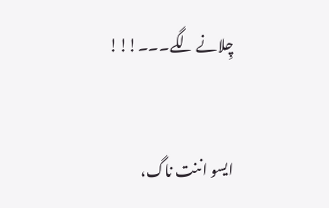چِلانے لگے۔۔۔!!!


ایسو اننت ناگ،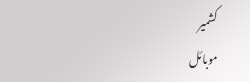کشمیر
موبائل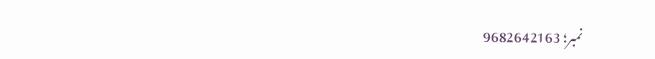نمبر؛ 9682642163